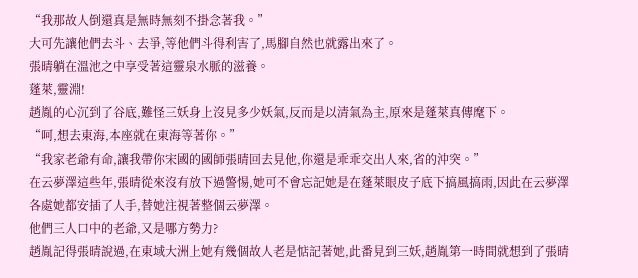“我那故人倒還真是無時無刻不掛念著我。”
大可先讓他們去斗、去爭,等他們斗得利害了,馬腳自然也就露出來了。
張晴躺在溫池之中享受著這靈泉水脈的滋養。
蓬萊,靈淵!
趙胤的心沉到了谷底,難怪三妖身上沒見多少妖氣,反而是以清氣為主,原來是蓬萊真傳麾下。
“呵,想去東海,本座就在東海等著你。”
“我家老爺有命,讓我帶你宋國的國師張晴回去見他,你還是乖乖交出人來,省的沖突。”
在云夢澤這些年,張晴從來沒有放下過警惕,她可不會忘記她是在蓬萊眼皮子底下搞風搞雨,因此在云夢澤各處她都安插了人手,替她注視著整個云夢澤。
他們三人口中的老爺,又是哪方勢力?
趙胤記得張晴說過,在東域大洲上她有幾個故人老是惦記著她,此番見到三妖,趙胤第一時間就想到了張晴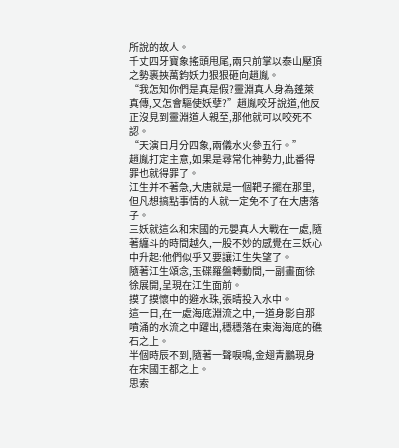所說的故人。
千丈四牙寶象搖頭甩尾,兩只前掌以泰山壓頂之勢裹挾萬鈞妖力狠狠砸向趙胤。
“我怎知你們是真是假?靈淵真人身為蓬萊真傳,又怎會驅使妖孽?”趙胤咬牙說道,他反正沒見到靈淵道人親至,那他就可以咬死不認。
“天演日月分四象,兩儀水火參五行。”
趙胤打定主意,如果是尋常化神勢力,此番得罪也就得罪了。
江生并不著急,大唐就是一個靶子擺在那里,但凡想搞點事情的人就一定免不了在大唐落子。
三妖就這么和宋國的元嬰真人大戰在一處,隨著纏斗的時間越久,一股不妙的感覺在三妖心中升起:他們似乎又要讓江生失望了。
隨著江生頌念,玉碟羅盤轉動間,一副畫面徐徐展開,呈現在江生面前。
摸了摸懷中的避水珠,張晴投入水中。
這一日,在一處海底淵流之中,一道身影自那噴涌的水流之中躍出,穩穩落在東海海底的礁石之上。
半個時辰不到,隨著一聲唳鳴,金翅青鵬現身在宋國王都之上。
思索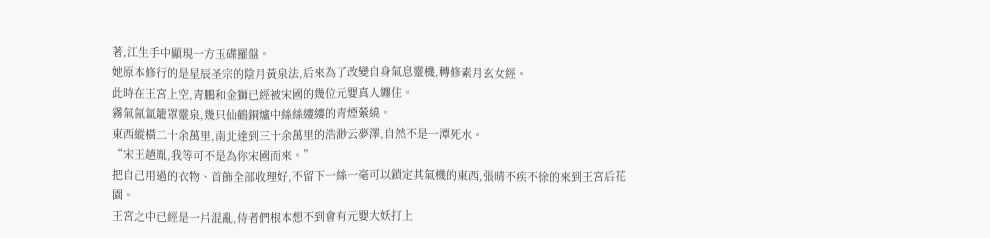著,江生手中顯現一方玉碟羅盤。
她原本修行的是星辰圣宗的陰月黃泉法,后來為了改變自身氣息靈機,轉修素月玄女經。
此時在王宮上空,青鵬和金獅已經被宋國的幾位元嬰真人纏住。
霧氣氤氳籠罩靈泉,幾只仙鶴銅爐中絲絲縷縷的青煙縈繞。
東西縱橫二十余萬里,南北達到三十余萬里的浩渺云夢澤,自然不是一潭死水。
“宋王趙胤,我等可不是為你宋國而來。”
把自己用過的衣物、首飾全部收理好,不留下一絲一毫可以鎖定其氣機的東西,張晴不疾不徐的來到王宮后花園。
王宮之中已經是一片混亂,侍者們根本想不到會有元嬰大妖打上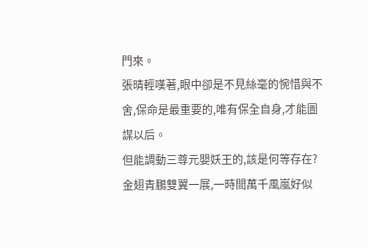門來。
張晴輕嘆著,眼中卻是不見絲毫的惋惜與不舍,保命是最重要的,唯有保全自身,才能圖謀以后。
但能調動三尊元嬰妖王的,該是何等存在?
金翅青鵬雙翼一展,一時間萬千風嵐好似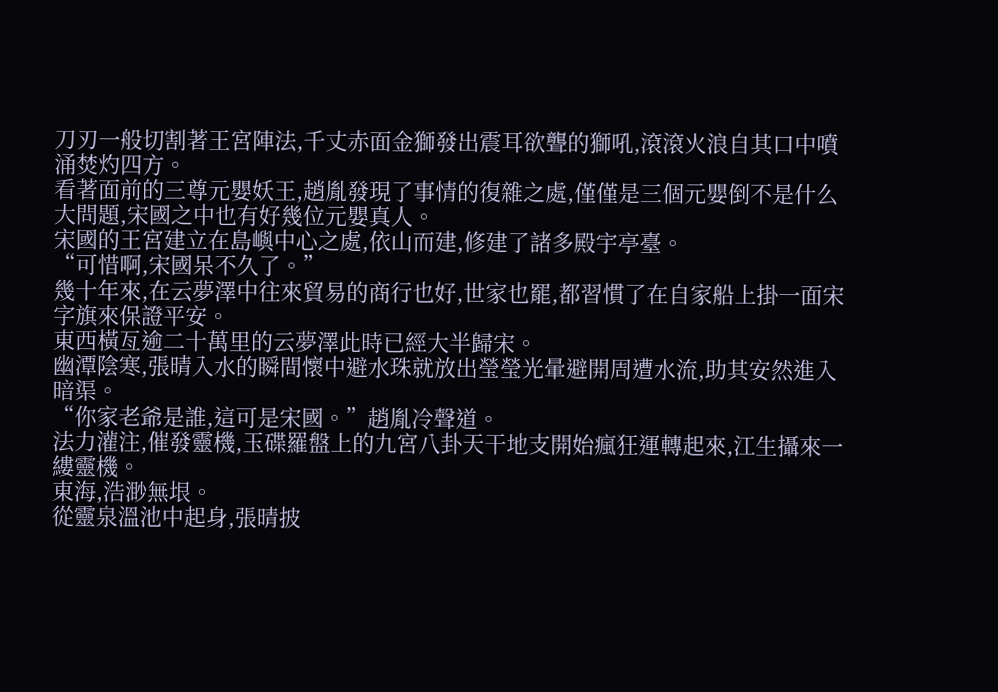刀刃一般切割著王宮陣法,千丈赤面金獅發出震耳欲聾的獅吼,滾滾火浪自其口中噴涌焚灼四方。
看著面前的三尊元嬰妖王,趙胤發現了事情的復雜之處,僅僅是三個元嬰倒不是什么大問題,宋國之中也有好幾位元嬰真人。
宋國的王宮建立在島嶼中心之處,依山而建,修建了諸多殿宇亭臺。
“可惜啊,宋國呆不久了。”
幾十年來,在云夢澤中往來貿易的商行也好,世家也罷,都習慣了在自家船上掛一面宋字旗來保證平安。
東西橫亙逾二十萬里的云夢澤此時已經大半歸宋。
幽潭陰寒,張晴入水的瞬間懷中避水珠就放出瑩瑩光暈避開周遭水流,助其安然進入暗渠。
“你家老爺是誰,這可是宋國。”趙胤冷聲道。
法力灌注,催發靈機,玉碟羅盤上的九宮八卦天干地支開始瘋狂運轉起來,江生攝來一縷靈機。
東海,浩渺無垠。
從靈泉溫池中起身,張晴披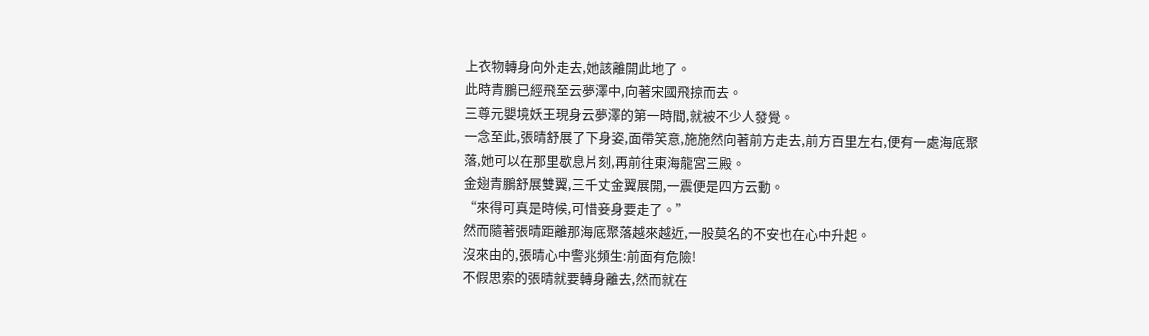上衣物轉身向外走去,她該離開此地了。
此時青鵬已經飛至云夢澤中,向著宋國飛掠而去。
三尊元嬰境妖王現身云夢澤的第一時間,就被不少人發覺。
一念至此,張晴舒展了下身姿,面帶笑意,施施然向著前方走去,前方百里左右,便有一處海底聚落,她可以在那里歇息片刻,再前往東海龍宮三殿。
金翅青鵬舒展雙翼,三千丈金翼展開,一震便是四方云動。
“來得可真是時候,可惜妾身要走了。”
然而隨著張晴距離那海底聚落越來越近,一股莫名的不安也在心中升起。
沒來由的,張晴心中警兆頻生:前面有危險!
不假思索的張晴就要轉身離去,然而就在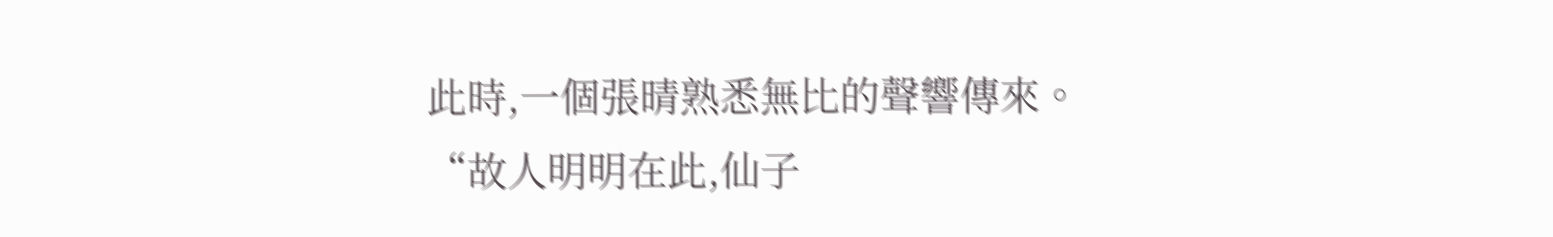此時,一個張晴熟悉無比的聲響傳來。
“故人明明在此,仙子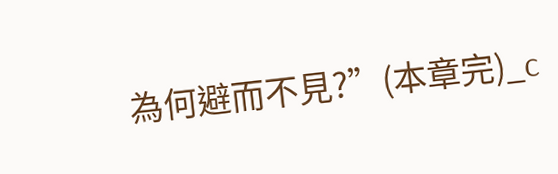為何避而不見?”(本章完)_c